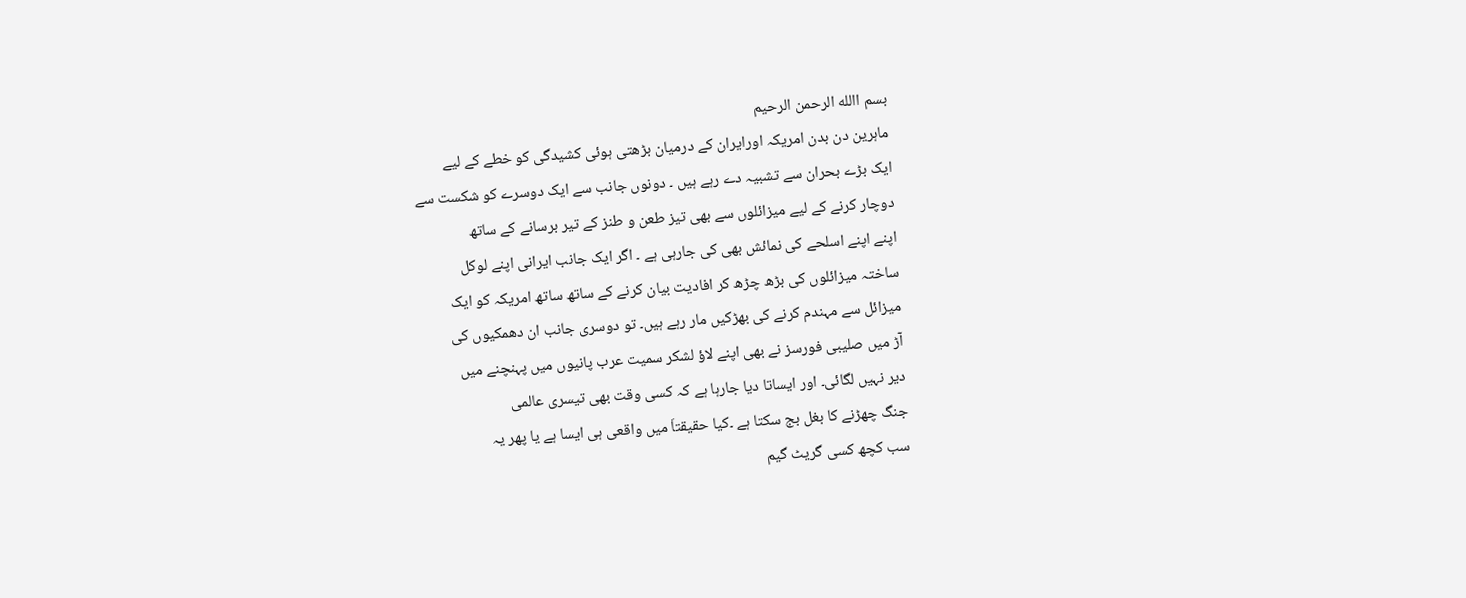بسم االله الرحمن الرحیم
ماہرین دن بدن امریکہ اورایران کے درمیان بڑھتی ہوئی کشیدگی کو خطے کے لیے
ایک بڑے بحران سے تشبیہ دے رہے ہیں ۔ دونوں جانب سے ایک دوسرے کو شکست سے
دوچار کرنے کے لیے میزائلوں سے بھی تیز طعن و طنز کے تیر برسانے کے ساتھ
اپنے اپنے اسلحے کی نمائش بھی کی جارہی ہے ۔ اگر ایک جانب ایرانی اپنے لوکل
ساختہ میزائلوں کی بڑھ چڑھ کر افادیت بیان کرنے کے ساتھ ساتھ امریکہ کو ایک
میزائل سے مہندم کرنے کی بھڑکیں مار رہے ہیں۔ تو دوسری جانب ان دھمکیوں کی
آڑ میں صلیبی فورسز نے بھی اپنے لاؤ لشکر سمیت عرب پانیوں میں پہنچنے میں
دیر نہیں لگائی۔ اور ایساتا دیا جارہا ہے کہ کسی وقت بھی تیسری عالمی
جنگ چھڑنے کا بغل بج سکتا ہے ۔کیا حقیقتاَ میں واقعی ہی ایسا ہے یا پھر یہ
سب کچھ کسی گریٹ گیم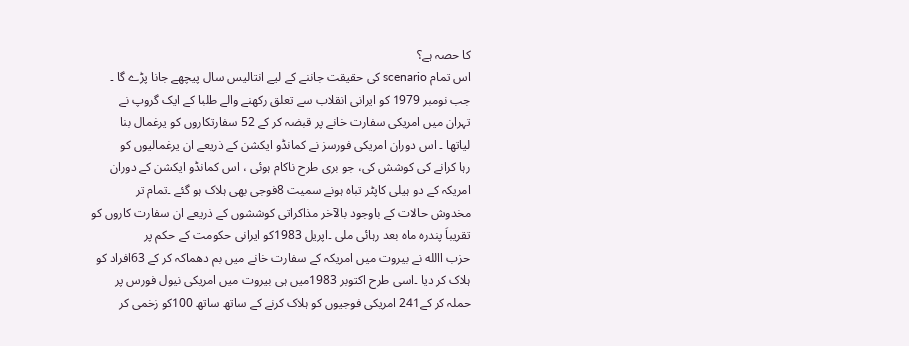کا حصہ ہے؟
اس تمام scenario کی حقیقت جاننے کے لیے انتالیس سال پیچھے جانا پڑے گا ۔
جب نومبر 1979 کو ایرانی انقلاب سے تعلق رکھنے والے طلبا کے ایک گروپ نے
تہران میں امریکی سفارت خانے پر قبضہ کر کے 52 سفارتکاروں کو یرغمال بنا
لیاتھا ۔ اس دوران امریکی فورسز نے کمانڈو ایکشن کے ذریعے ان یرغمالیوں کو
رہا کرانے کی کوشش کی، جو بری طرح ناکام ہوئی ، اس کمانڈو ایکشن کے دوران
امریکہ کے دو ہیلی کاپٹر تباہ ہونے سمیت 8فوجی بھی ہلاک ہو گئے ۔تمام تر
مخدوش حالات کے باوجود بالآخر مذاکراتی کوششوں کے ذریعے ان سفارت کاروں کو
تقریباَ پندرہ ماہ بعد رہائی ملی ۔اپریل 1983کو ایرانی حکومت کے حکم پر
حزب االله نے بیروت میں امریکہ کے سفارت خانے میں بم دھماکہ کر کے 63افراد کو
ہلاک کر دیا ۔اسی طرح اکتوبر 1983میں ہی بیروت میں امریکی نیول فورس پر
حملہ کر کے241 امریکی فوجیوں کو ہلاک کرنے کے ساتھ ساتھ 100کو زخمی کر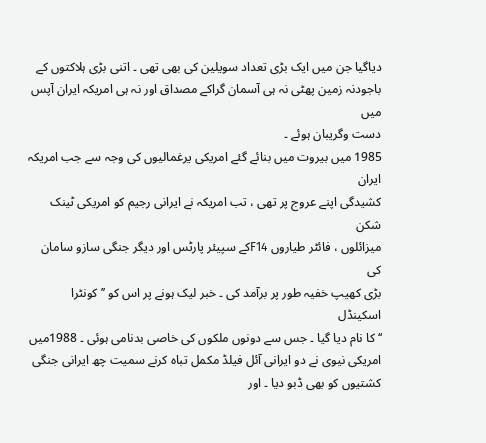دیاگیا جن میں ایک بڑی تعداد سویلین کی بھی تھی ۔ اتنی بڑی ہلاکتوں کے
باجودنہ زمین پھٹی نہ ہی آسمان گراکے مصداق اور نہ ہی امریکہ ایران آپس میں
دست وگریبان ہوئے ۔
1985 میں بیروت میں بنائے گئے امریکی یرغمالیوں کی وجہ سے جب امریکہ ایران
کشیدگی اپنے عروج پر تھی ، تب امریکہ نے ایرانی رجیم کو امریکی ٹینک شکن
میزائلوں ، فائٹر طیاروں F14کے سپیئر پارٹس اور دیگر جنگی سازو سامان کی
بڑی کھیپ خفیہ طور پر برآمد کی ۔ خبر لیک ہونے پر اس کو ’’کونٹرا اسکینڈل
‘‘ کا نام دیا گیا ۔ جس سے دونوں ملکوں کی خاصی بدنامی ہوئی ۔ 1988میں
امریکی نیوی نے دو ایرانی آئل فیلڈ مکمل تباہ کرنے سمیت چھ ایرانی جنگی
کشتیوں کو بھی ڈبو دیا ۔ اور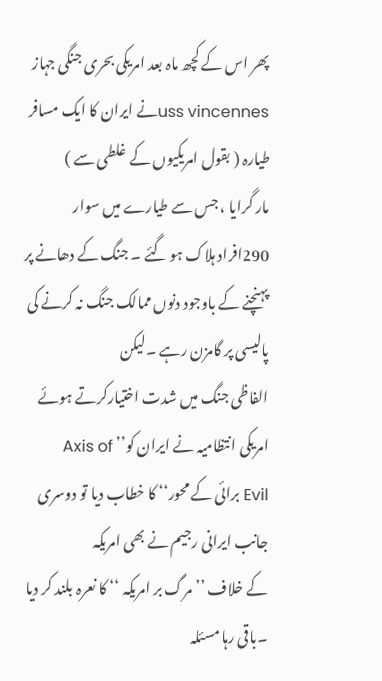پھر اس کے کچھ ماہ بعد امریکی بحری جنگی جہاز
uss vincennesنے ایران کا ایک مسافر طیارہ ( بقول امریکیوں کے غلطی سے )
مار گرایا ، جس سے طیارے میں سوار 290افراد ہلاک ہو گئے ۔ جنگ کے دھانے پر
پہنچنے کے باوجود دنوں ممالک جنگ نہ کرنے کی پالیسی پر گامزن رہے ۔لیکن
الفاظی جنگ میں شدت اختیارکرتے ہوئے امریکی انتظامیہ نے ایران کو’’ Axis of
Evil برائی کے محور‘‘ کا خطاب دیا تو دوسری جانب ایرانی رجیم نے بھی امریکہ
کے خلاف ’’ مرگ بر امریکہ ‘‘ کا نعرہ بلند کر دیا ۔باقی رہا مسئلہ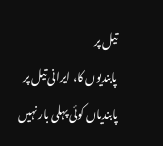تیل پر
پابندیوں کا، ایرانی تیل پر پابندیاں کوئی پہلی بار نہیں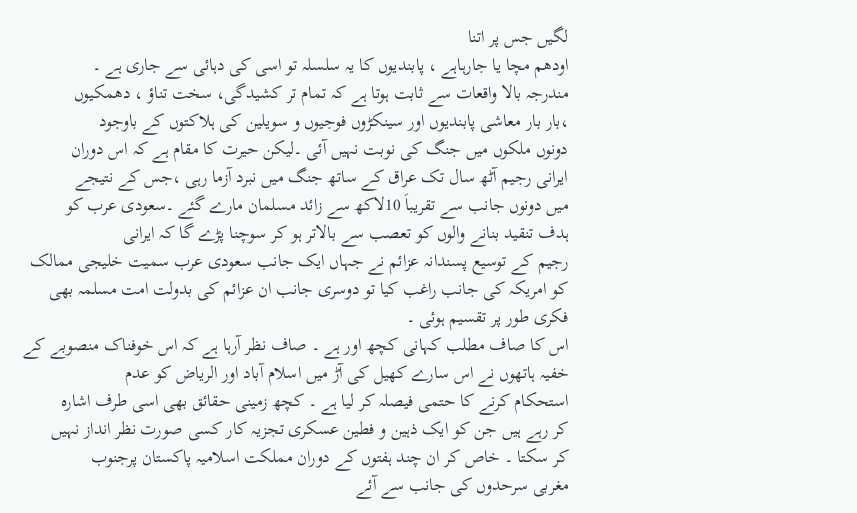لگیں جس پر اتنا
اودھم مچا یا جارہاہے ، پابندیوں کا یہ سلسلہ تو اسی کی دہائی سے جاری ہے ۔
مندرجہ بالا واقعات سے ثابت ہوتا ہے کہ تمام تر کشیدگی، سخت تناؤ ، دھمکیوں
،بار بار معاشی پابندیوں اور سینکڑوں فوجیوں و سویلین کی ہلاکتوں کے باوجود
دونوں ملکوں میں جنگ کی نوبت نہیں آئی ۔لیکن حیرت کا مقام ہے کہ اس دوران
ایرانی رجیم آٹھ سال تک عراق کے ساتھ جنگ میں نبرد آزما رہی ،جس کے نتیجے
میں دونوں جانب سے تقریباَ 10لاکھ سے زائد مسلمان مارے گئے ۔سعودی عرب کو
ہدف تنقید بنانے والوں کو تعصب سے بالاتر ہو کر سوچنا پڑے گا کہ ایرانی
رجیم کے توسیع پسندانہ عزائم نے جہاں ایک جانب سعودی عرب سمیت خلیجی ممالک
کو امریکہ کی جانب راغب کیا تو دوسری جانب ان عزائم کی بدولت امت مسلمہ بھی
فکری طور پر تقسیم ہوئی ۔
اس کا صاف مطلب کہانی کچھ اور ہے ۔ صاف نظر آرہا ہے کہ اس خوفناک منصوبے کے
خفیہ ہاتھوں نے اس سارے کھیل کی آڑ میں اسلام آباد اور الریاض کو عدم
استحکام کرنے کا حتمی فیصلہ کر لیا ہے ۔ کچھ زمینی حقائق بھی اسی طرف اشارہ
کر رہے ہیں جن کو ایک ذہین و فطین عسکری تجزیہ کار کسی صورت نظر انداز نہیں
کر سکتا ۔ خاص کر ان چند ہفتوں کے دوران مملکت اسلامیہ پاکستان پرجنوب
مغربی سرحدوں کی جانب سے آئے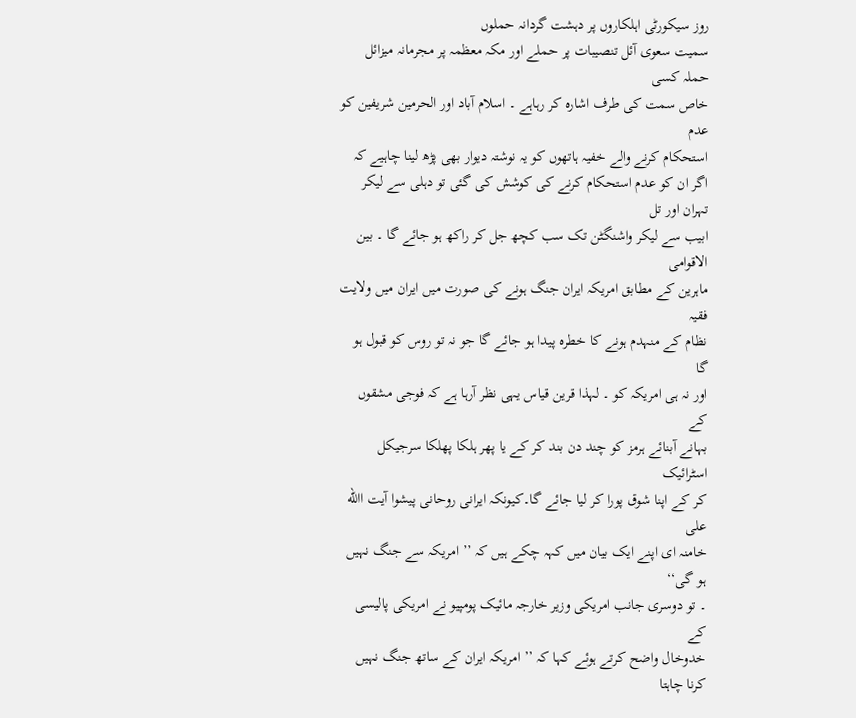روز سیکورٹی اہلکاروں پر دہشت گردانہ حملوں
سمیت سعوی آئل تنصیبات پر حملے اور مکہ معظمہ پر مجرمانہ میزائل حملہ کسی
خاص سمت کی طرف اشارہ کر رہاہے ۔ اسلام آباد اور الحرمین شریفین کو عدم
استحکام کرنے والے خفیہ ہاتھوں کو یہ نوشتہ دیوار بھی پڑھ لینا چاہیے کہ
اگر ان کو عدم استحکام کرنے کی کوشش کی گئی تو دہلی سے لیکر تہران اور تل
ابیب سے لیکر واشنگٹن تک سب کچھ جل کر راکھ ہو جائے گا ۔ بین الاقوامی
ماہرین کے مطابق امریکہ ایران جنگ ہونے کی صورت میں ایران میں ولایت فقیہ
نظام کے منہدم ہونے کا خطرہ پیدا ہو جائے گا جو نہ تو روس کو قبول ہو گا
اور نہ ہی امریکہ کو ۔ لہذا قرین قیاس یہی نظر آرہا ہے کہ فوجی مشقوں کے
بہانے آبنائے ہرمز کو چند دن بند کر کے یا پھر ہلکا پھلکا سرجیکل اسٹرائیک
کر کے اپنا شوق پورا کر لیا جائے گا۔کیونکہ ایرانی روحانی پیشوا آیت االله علی
خامنہ ای اپنے ایک بیان میں کہہ چکے ہیں کہ ’’ امریکہ سے جنگ نہیں ہو گی‘‘
۔ تو دوسری جانب امریکی وزیر خارجہ مائیک پومپیو نے امریکی پالیسی کے
خدوخال واضح کرتے ہوئے کہا کہ ’’ امریکہ ایران کے ساتھ جنگ نہیں کرنا چاہتا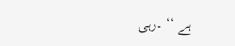ہے ‘‘ ۔رہی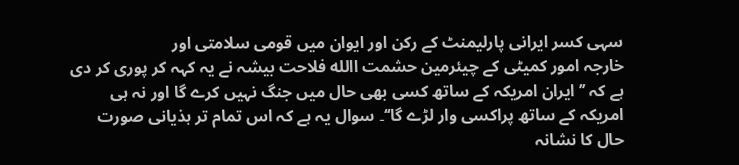سہی کسر ایرانی پارلیمنٹ کے رکن اور ایوان میں قومی سلامتی اور
خارجہ امور کمیٹی کے چیئرمین حشمت االله فلاحت بیشہ نے یہ کہہ کر پوری کر دی
ہے کہ ’’ ایران امریکہ کے ساتھ کسی بھی حال میں جنگ نہیں کرے گا اور نہ ہی
امریکہ کے ساتھ پراکسی وار لڑے گا‘‘۔ سوال یہ ہے کہ اس تمام تر ہذیانی صورت
حال کا نشانہ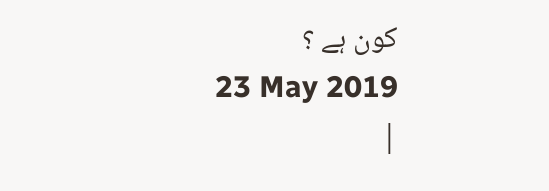کون ہے ؟
23 May 2019
|